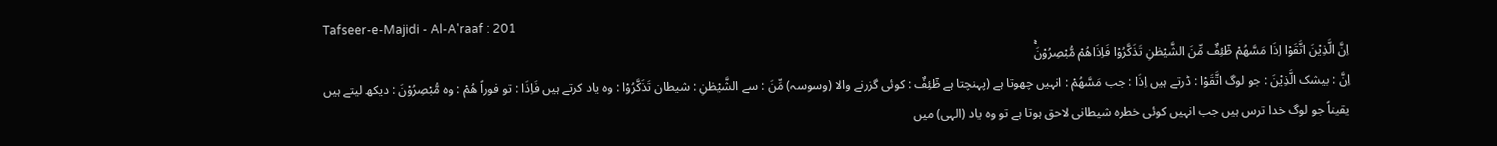Tafseer-e-Majidi - Al-A'raaf : 201
اِنَّ الَّذِیْنَ اتَّقَوْا اِذَا مَسَّهُمْ طٰٓئِفٌ مِّنَ الشَّیْطٰنِ تَذَكَّرُوْا فَاِذَاهُمْ مُّبْصِرُوْنَۚ
اِنَّ : بیشک الَّذِيْنَ : جو لوگ اتَّقَوْا : ڈرتے ہیں اِذَا : جب مَسَّهُمْ : انہیں چھوتا ہے (پہنچتا ہے طٰٓئِفٌ : کوئی گزرنے والا (وسوسہ) مِّنَ : سے الشَّيْطٰنِ : شیطان تَذَكَّرُوْا : وہ یاد کرتے ہیں فَاِذَا : تو فوراً هُمْ : وہ مُّبْصِرُوْنَ : دیکھ لیتے ہیں
یقیناً جو لوگ خدا ترس ہیں جب انہیں کوئی خطرہ شیطانی لاحق ہوتا ہے تو وہ یاد (الہی) میں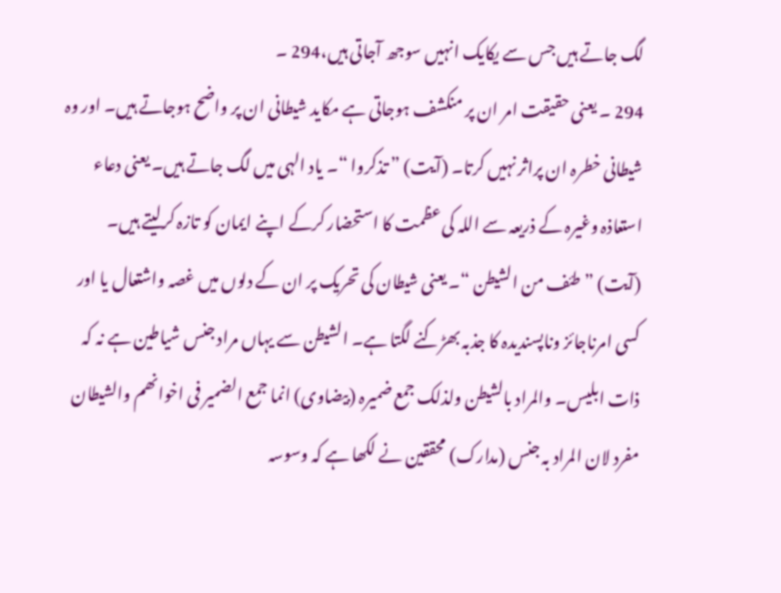لگ جاتے ہیں جس سے یکایک انہیں سوجھ آجاتی ہیں،294 ۔
294 ۔ یعنی حقیقت امر ان پر منکشف ہوجاتی ہے مکاید شیطانی ان پر واضح ہوجاتے ہیں۔ اور وہ شیطانی خطرہ ان پراثر نہیں کرتا۔ (آیت) ” تذکروا “۔ یاد الہی میں لگ جاتے ہیں۔ یعنی دعاء استعاذہ وغیرہ کے ذریعہ سے اللہ کی عظمت کا استحضار کرکے اپنے ایمان کو تازہ کرلیتے ہیں۔ (آیت) ” طئف من الشیطن “۔ یعنی شیطان کی تحریک پر ان کے دلوں میں غصہ واشتعال یا اور کسی امرناجائز وناپسندیدہ کا جذبہ بھڑکنے لگتا ہے۔ الشیطن سے یہاں مراد جنس شیاطین ہے نہ کہ ذات ابلیس۔ والمراد بالشیطن ولذلک جمع ضمیرہ (بیضاوی) انما جمع الضمیر فی اخوانھم والشیطان مفرد لان المراد بہ جنس (مدارک) محققین نے لکھا ہے کہ وسوسہ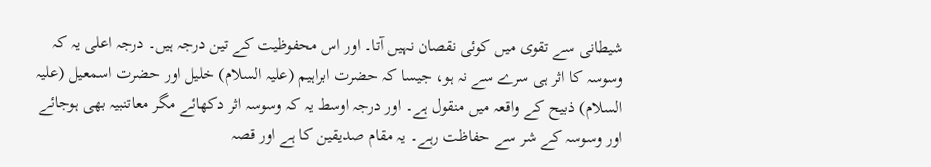شیطانی سے تقوی میں کوئی نقصان نہیں آتا۔ اور اس محفوظیت کے تین درجہ ہیں۔ درجہ اعلی یہ کہ وسوسہ کا اثر ہی سرے سے نہ ہو، جیسا کہ حضرت ابراہیم (علیہ السلام) خلیل اور حضرت اسمعیل (علیہ السلام) ذبیح کے واقعہ میں منقول ہے۔ اور درجہ اوسط یہ کہ وسوسہ اثر دکھائے مگر معاتنبیہ بھی ہوجائے اور وسوسہ کے شر سے حفاظت رہے۔ یہ مقام صدیقین کا ہے اور قصہ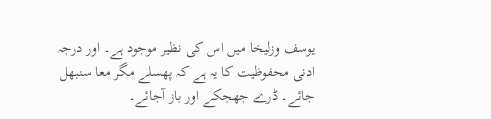یوسف وزلیخا میں اس کی نظیر موجود ہے۔ اور درجہ ادنی محفوظیت کا یہ ہے کہ پھسلے مگر معا سنبھل جائے۔ ڈرے جھجکے اور باز آجائے۔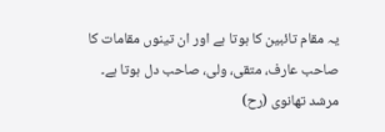یہ مقام تائبین کا ہوتا ہے اور ان تینوں مقامات کا صاحب عارف، متقی، ولی، صاحب دل ہوتا ہے۔ مرشد تھانوی (رح)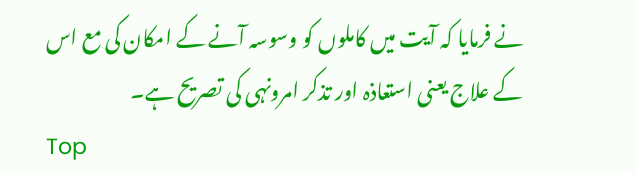نے فرمایا کہ آیت میں کاملوں کو وسوسہ آنے کے امکان کی مع اس کے علاج یعنی استعاذہ اور تذکر امرونہی کی تصریح ہے۔
Top